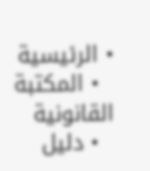• الرئيسية
  • المكتبة القانونية
  • دليل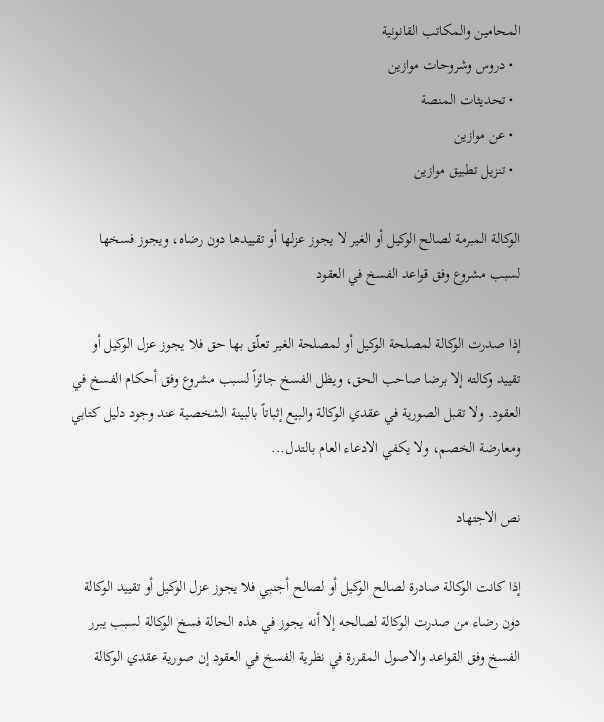المحامين والمكاتب القانونية
  • دروس وشروحات موازين
  • تحديثات المنصة
  • عن موازين
  • تنزيل تطبيق موازين

الوكالة المبرمة لصالح الوكيل أو الغير لا يجوز عزلها أو تقييدها دون رضاه، ويجوز فسخها لسبب مشروع وفق قواعد الفسخ في العقود

إذا صدرت الوكالة لمصلحة الوكيل أو لمصلحة الغير تعلّق بها حق فلا يجوز عزل الوكيل أو تقييد وكالته إلا برضا صاحب الحق، ويظل الفسخ جائزاً لسبب مشروع وفق أحكام الفسخ في العقود. ولا تقبل الصورية في عقدي الوكالة والبيع إثباتاً بالبينة الشخصية عند وجود دليل كتابي ومعارضة الخصم، ولا يكفي الادعاء العام بالتدل...

نص الاجتهاد

إذا كانت الوكالة صادرة لصالح الوكيل أو لصالح أجنبي فلا يجوز عزل الوكيل أو تقييد الوكالة دون رضاء من صدرت الوكالة لصالحه إلا أنه يجوز في هذه الحالة فسخ الوكالة لسبب يبرر الفسخ وفق القواعد والاصول المقررة في نظرية الفسخ في العقود إن صورية عقدي الوكالة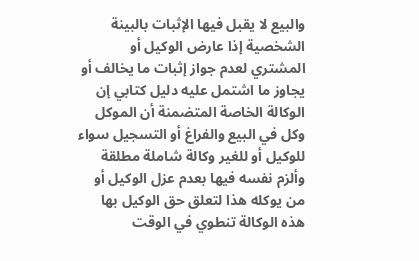والبيع لا يقبل فيها الإثبات بالبينة الشخصية إذا عارض الوكيل أو المشتري لعدم جواز إثبات ما يخالف أو يجاوز ما اشتمل عليه دليل كتابي إن الوكالة الخاصة المتضمنة أن الموكل وكل في البيع والفراغ أو التسجيل سواء للوكيل أو للغير وكالة شاملة مطلقة وألزم نفسه فيها بعدم عزل الوكيل أو من يوكله هذا لتعلق حق الوكيل بها هذه الوكالة تنطوي في الوقت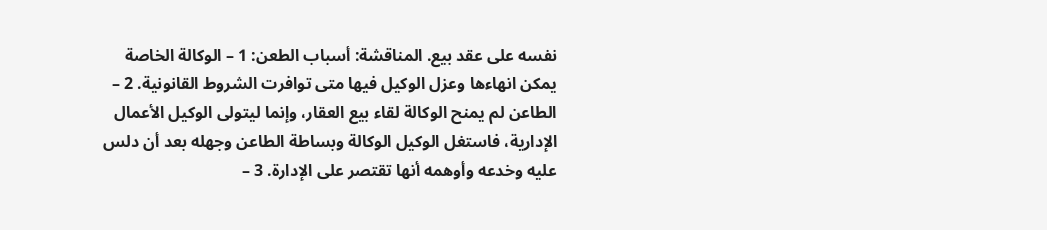نفسه على عقد بيع. المناقشة: أسباب الطعن: 1 – الوكالة الخاصة يمكن انهاءها وعزل الوكيل فيها متى توافرت الشروط القانونية. 2 – الطاعن لم يمنح الوكالة لقاء بيع العقار، وإنما ليتولى الوكيل الأعمال الإدارية، فاستغل الوكيل الوكالة وبساطة الطاعن وجهله بعد أن دلس عليه وخدعه وأوهمه أنها تقتصر على الإدارة. 3 –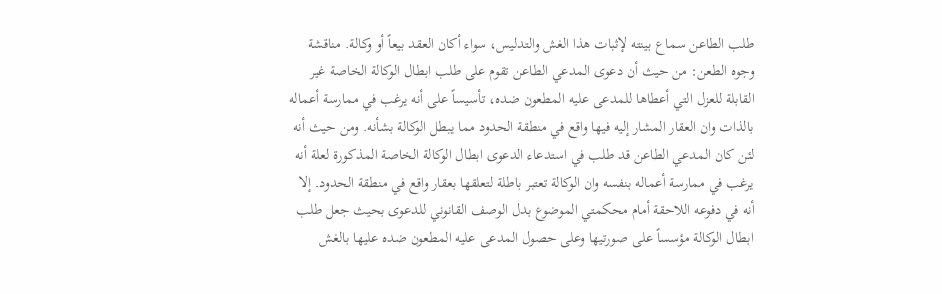طلب الطاعن سماع بينته لإثبات هذا الغش والتدليس، سواء أكان العقد بيعاً أو وكالة. مناقشة وجوه الطعن: من حيث أن دعوى المدعي الطاعن تقوم على طلب ابطال الوكالة الخاصة غير القابلة للعزل التي أعطاها للمدعى عليه المطعون ضده، تأسيساً على أنه يرغب في ممارسة أعماله بالذات وان العقار المشار إليه فيها واقع في منطقة الحدود مما يبطل الوكالة بشأنه. ومن حيث أنه لئن كان المدعي الطاعن قد طلب في استدعاء الدعوى ابطال الوكالة الخاصة المذكورة لعلة أنه يرغب في ممارسة أعماله بنفسه وان الوكالة تعتبر باطلة لتعلقها بعقار واقع في منطقة الحدود. إلا أنه في دفوعه اللاحقة أمام محكمتي الموضوع بدل الوصف القانوني للدعوى بحيث جعل طلب ابطال الوكالة مؤسساً على صورتيها وعلى حصول المدعى عليه المطعون ضده عليها بالغش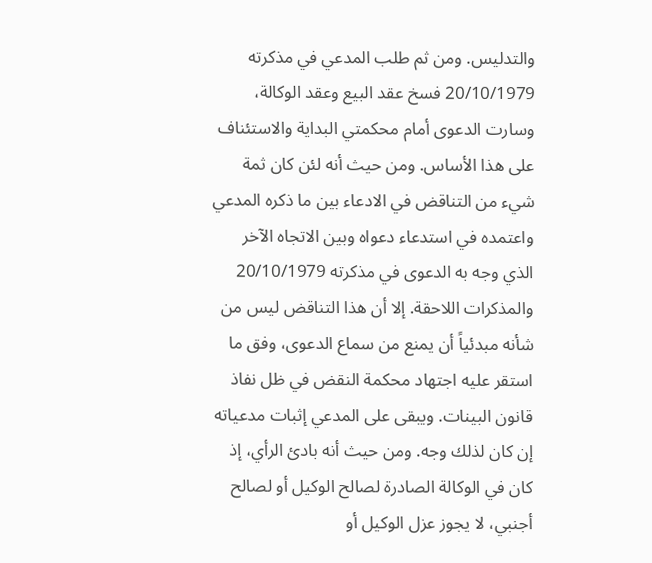والتدليس. ومن ثم طلب المدعي في مذكرته 20/10/1979 فسخ عقد البيع وعقد الوكالة، وسارت الدعوى أمام محكمتي البداية والاستئناف على هذا الأساس. ومن حيث أنه لئن كان ثمة شيء من التناقض في الادعاء بين ما ذكره المدعي واعتمده في استدعاء دعواه وبين الاتجاه الآخر الذي وجه به الدعوى في مذكرته 20/10/1979 والمذكرات اللاحقة. إلا أن هذا التناقض ليس من شأنه مبدئياً أن يمنع من سماع الدعوى، وفق ما استقر عليه اجتهاد محكمة النقض في ظل نفاذ قانون البينات. ويبقى على المدعي إثبات مدعياته إن كان لذلك وجه. ومن حيث أنه بادئ الرأي، إذ كان في الوكالة الصادرة لصالح الوكيل أو لصالح أجنبي، لا يجوز عزل الوكيل أو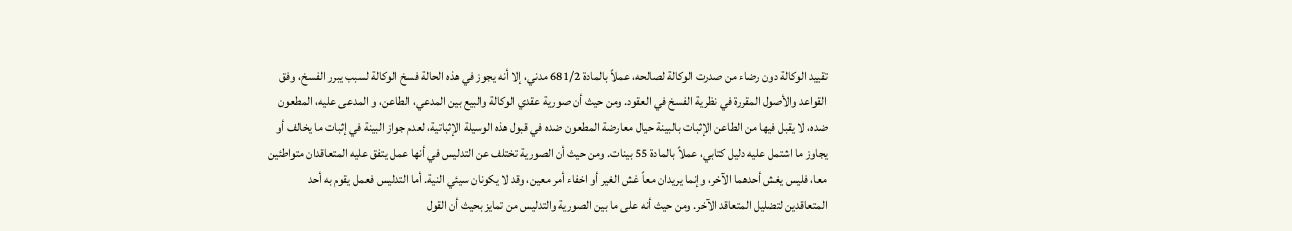تقييد الوكالة دون رضاء من صدرت الوكالة لصالحه، عملاً بالمادة 681/2 مدني، إلا أنه يجوز في هذه الحالة فسخ الوكالة لسبب يبرر الفسخ، وفق القواعد والأصول المقررة في نظرية الفسخ في العقود. ومن حيث أن صورية عقدي الوكالة والبيع بين المدعي، الطاعن، و المدعى عليه، المطعون ضده، لا يقبل فيها من الطاعن الإثبات بالبينة حيال معارضة المطعون ضده في قبول هذه الوسيلة الإثباتية، لعدم جواز البينة في إثبات ما يخالف أو يجاوز ما اشتمل عليه دليل كتابي، عملاً بالمادة 55 بينات. ومن حيث أن الصورية تختلف عن التدليس في أنها عمل يتفق عليه المتعاقدان متواطئين معا، فليس يغش أحدهما الآخر، وإنما يريدان معاً غش الغير أو اخفاء أمر معين، وقد لا يكونان سيئي النية. أما التدليس فعمل يقوم به أحد المتعاقدين لتضليل المتعاقد الآخر. ومن حيث أنه على ما بين الصورية والتدليس من تمايز بحيث أن القول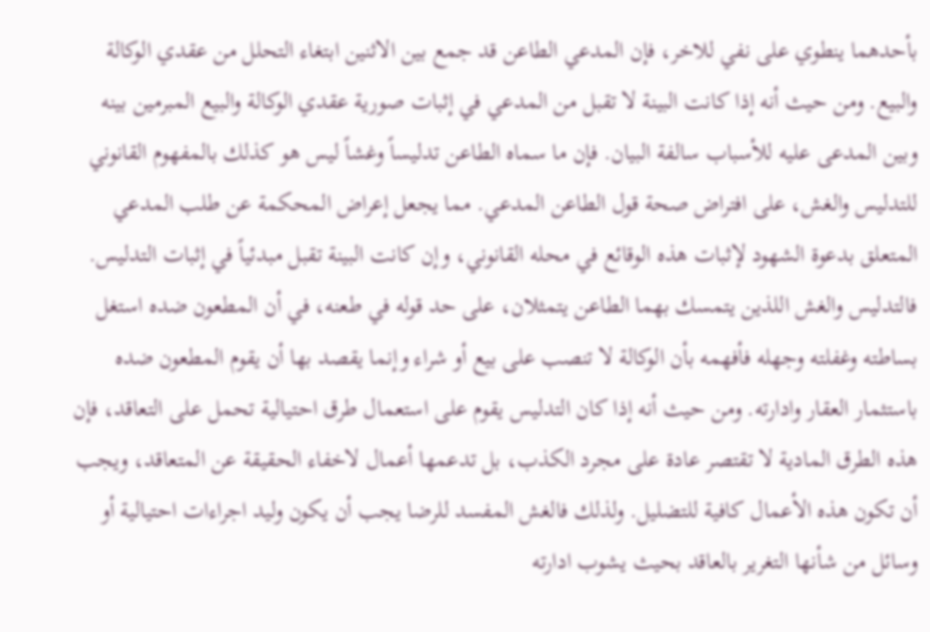بأحدهما ينطوي على نفي للاخر، فإن المدعي الطاعن قد جمع بين الاثنين ابتغاء التحلل من عقدي الوكالة والبيع. ومن حيث أنه إذا كانت البينة لا تقبل من المدعي في إثبات صورية عقدي الوكالة والبيع المبرمين بينه وبين المدعى عليه للأسباب سالفة البيان. فإن ما سماه الطاعن تدليساً وغشاً ليس هو كذلك بالمفهوم القانوني للتدليس والغش، على افتراض صحة قول الطاعن المدعي. مما يجعل إعراض المحكمة عن طلب المدعي المتعلق بدعوة الشهود لإثبات هذه الوقائع في محله القانوني، وإن كانت البينة تقبل مبدئياً في إثبات التدليس. فالتدليس والغش اللذين يتمسك بهما الطاعن يتمثلان، على حد قوله في طعنه، في أن المطعون ضده استغل بساطته وغفلته وجهله فأفهمه بأن الوكالة لا تنصب على بيع أو شراء وإنما يقصد بها أن يقوم المطعون ضده باستثمار العقار وادارته. ومن حيث أنه إذا كان التدليس يقوم على استعمال طرق احتيالية تحمل على التعاقد، فإن هذه الطرق المادية لا تقتصر عادة على مجرد الكذب، بل تدعمها أعمال لاخفاء الحقيقة عن المتعاقد، ويجب أن تكون هذه الأعمال كافية للتضليل. ولذلك فالغش المفسد للرضا يجب أن يكون وليد اجراءات احتيالية أو وسائل من شأنها التغرير بالعاقد بحيث يشوب ادارته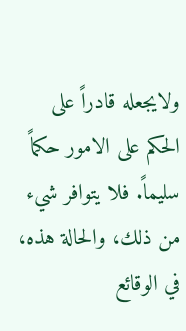ولايجعله قادراً على الحكم على الامور حكماً سليماً. فلا يتوافر شيء من ذلك، والحالة هذه، في الوقائع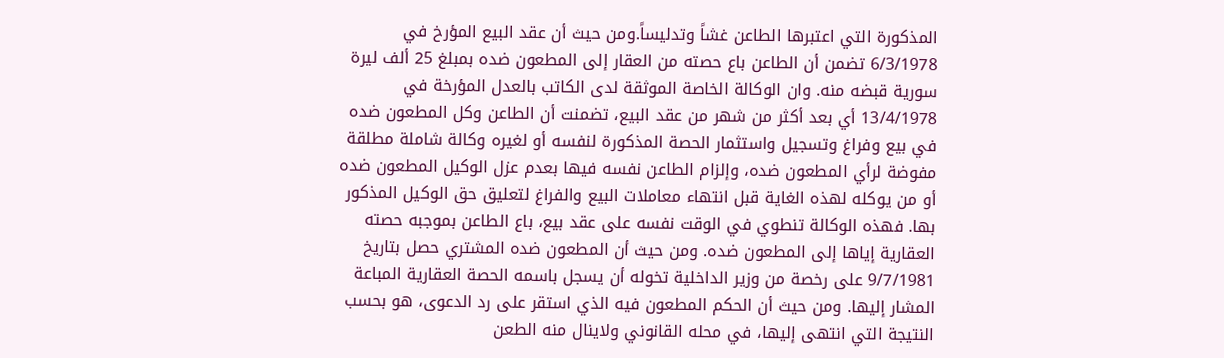المذكورة التي اعتبرها الطاعن غشاً وتدليساً.ومن حيث أن عقد البيع المؤرخ في 6/3/1978 تضمن أن الطاعن باع حصته من العقار إلى المطعون ضده بمبلغ 25 ألف ليرة سورية قبضه منه. وان الوكالة الخاصة الموثقة لدى الكاتب بالعدل المؤرخة في 13/4/1978 أي بعد أكثر من شهر من عقد البيع، تضمنت أن الطاعن وكل المطعون ضده في بيع وفراغ وتسجيل واستثمار الحصة المذكورة لنفسه أو لغيره وكالة شاملة مطلقة مفوضة لرأي المطعون ضده، وإلزام الطاعن نفسه فيها بعدم عزل الوكيل المطعون ضده أو من يوكله لهذه الغاية قبل انتهاء معاملات البيع والفراغ لتعليق حق الوكيل المذكور بها. فهذه الوكالة تنطوي في الوقت نفسه على عقد بيع، باع الطاعن بموجبه حصته العقارية إياها إلى المطعون ضده. ومن حيث أن المطعون ضده المشتري حصل بتاريخ 9/7/1981 على رخصة من وزير الداخلية تخوله أن يسجل باسمه الحصة العقارية المباعة المشار إليها. ومن حيث أن الحكم المطعون فيه الذي استقر على رد الدعوى، هو بحسب النتيجة التي انتهى إليها، في محله القانوني ولاينال منه الطعن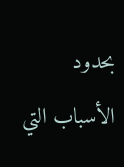بحدود الأسباب التي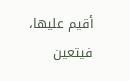أقيم عليها، فيتعين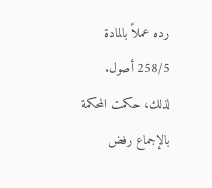رده عملاً بالمادة 258/5 أصول. لذلك، حكمت المحكمة بالإجماع رفض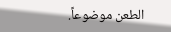الطعن موضوعاً.